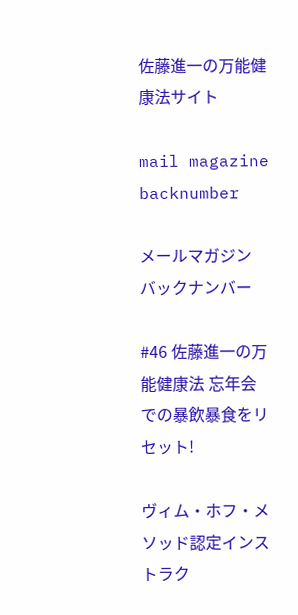佐藤進一の万能健康法サイト

mail magazine backnumber

メールマガジン バックナンバー

#46 佐藤進一の万能健康法 忘年会での暴飲暴食をリセット!

ヴィム・ホフ・メソッド認定インストラク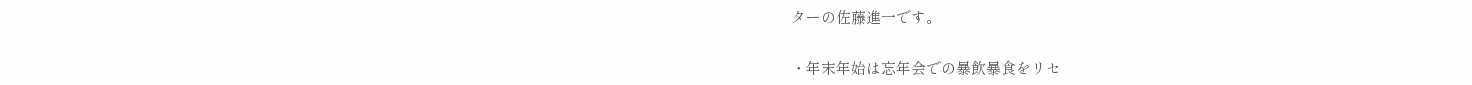ターの佐藤進一です。

・年末年始は忘年会での暴飲暴食をリセ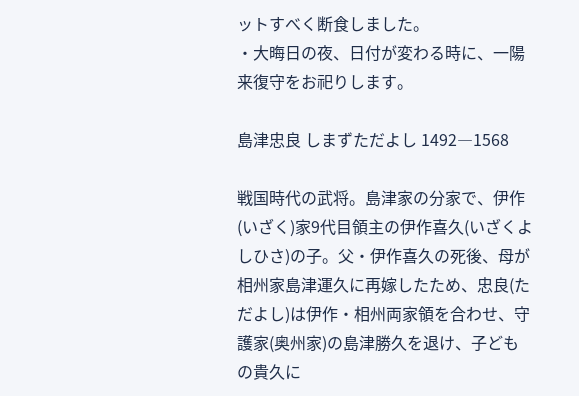ットすべく断食しました。
・大晦日の夜、日付が変わる時に、一陽来復守をお祀りします。

島津忠良 しまずただよし 1492―1568

戦国時代の武将。島津家の分家で、伊作(いざく)家9代目領主の伊作喜久(いざくよしひさ)の子。父・伊作喜久の死後、母が相州家島津運久に再嫁したため、忠良(ただよし)は伊作・相州両家領を合わせ、守護家(奥州家)の島津勝久を退け、子どもの貴久に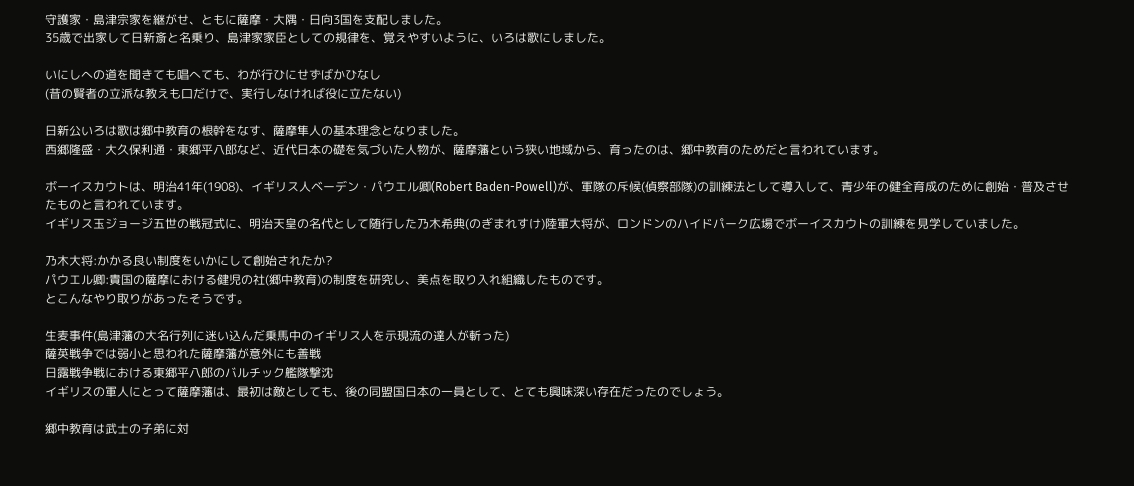守護家・島津宗家を継がせ、ともに薩摩・大隅・日向3国を支配しました。
35歳で出家して日新斎と名乗り、島津家家臣としての規律を、覚えやすいように、いろは歌にしました。

いにしへの道を聞きても唱へても、わが行ひにせずばかひなし
(昔の賢者の立派な教えも口だけで、実行しなければ役に立たない)

日新公いろは歌は郷中教育の根幹をなす、薩摩隼人の基本理念となりました。
西郷隆盛・大久保利通・東郷平八郎など、近代日本の礎を気づいた人物が、薩摩藩という狭い地域から、育ったのは、郷中教育のためだと言われています。

ボーイスカウトは、明治41年(1908)、イギリス人ベーデン・パウエル卿(Robert Baden-Powell)が、軍隊の斥候(偵察部隊)の訓練法として導入して、青少年の健全育成のために創始・普及させたものと言われています。
イギリス玉ジョージ五世の戦冠式に、明治天皇の名代として随行した乃木希典(のぎまれすけ)陸軍大将が、ロンドンのハイドパーク広場でボーイスカウトの訓練を見学していました。

乃木大将:かかる良い制度をいかにして創始されたか?
パウエル卿:貴国の薩摩における健児の社(郷中教育)の制度を研究し、美点を取り入れ組織したものです。
とこんなやり取りがあったそうです。

生麦事件(島津藩の大名行列に迷い込んだ乗馬中のイギリス人を示現流の達人が斬った)
薩英戦争では弱小と思われた薩摩藩が意外にも善戦
日露戦争戦における東郷平八郎のバルチック艦隊撃沈
イギリスの軍人にとって薩摩藩は、最初は敵としても、後の同盟国日本の一員として、とても興味深い存在だったのでしょう。

郷中教育は武士の子弟に対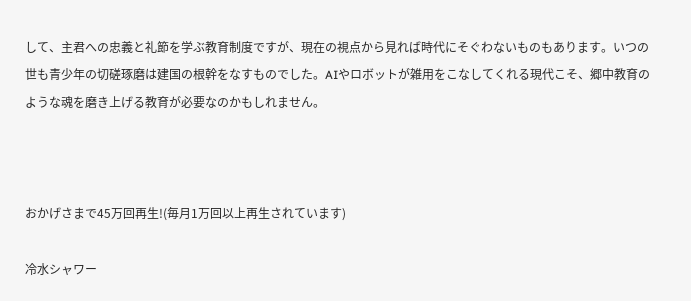して、主君への忠義と礼節を学ぶ教育制度ですが、現在の視点から見れば時代にそぐわないものもあります。いつの世も青少年の切磋琢磨は建国の根幹をなすものでした。AIやロボットが雑用をこなしてくれる現代こそ、郷中教育のような魂を磨き上げる教育が必要なのかもしれません。



おかげさまで45万回再生!(毎月1万回以上再生されています)

冷水シャワー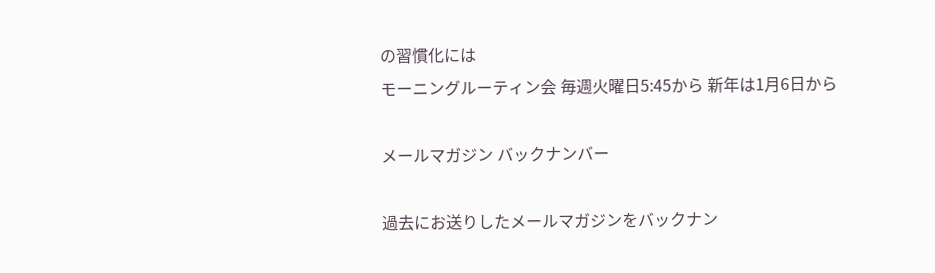の習慣化には
モーニングルーティン会 毎週火曜日5:45から 新年は1月6日から

メールマガジン バックナンバー

過去にお送りしたメールマガジンをバックナン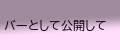バーとして公開して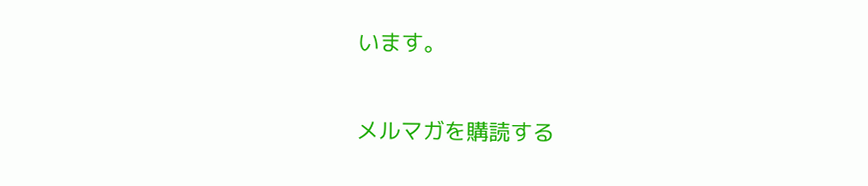います。

メルマガを購読する